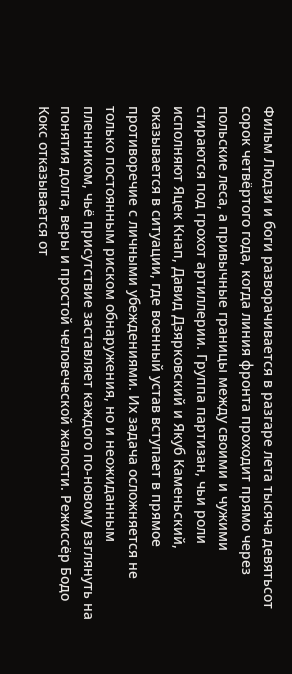Фильм Людзи и боги разворачивается в разгаре лета тысяча девятьсот сорок четвёртого года, когда линия фронта проходит прямо через польские леса, а привычные границы между своими и чужими стираются под грохот артиллерии. Группа партизан, чьи роли исполняют Яцек Кнап, Давид Дзярковский и Якуб Каменьский, оказывается в ситуации, где военный устав вступает в прямое противоречие с личными убеждениями. Их задача осложняется не только постоянным риском обнаружения, но и неожиданным пленником, чьё присутствие заставляет каждого по-новому взглянуть на понятия долга, веры и простой человеческой жалости. Режиссёр Бодо Кокс отказывается от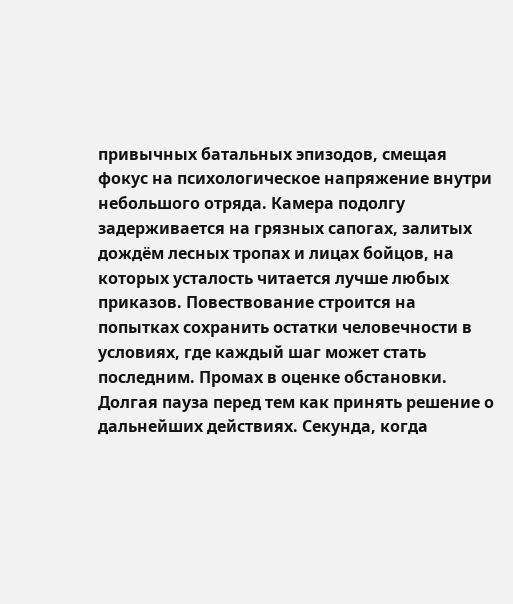привычных батальных эпизодов, смещая фокус на психологическое напряжение внутри небольшого отряда. Камера подолгу задерживается на грязных сапогах, залитых дождём лесных тропах и лицах бойцов, на которых усталость читается лучше любых приказов. Повествование строится на попытках сохранить остатки человечности в условиях, где каждый шаг может стать последним. Промах в оценке обстановки. Долгая пауза перед тем как принять решение о дальнейших действиях. Секунда, когда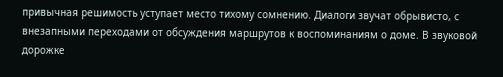привычная решимость уступает место тихому сомнению. Диалоги звучат обрывисто, с внезапными переходами от обсуждения маршрутов к воспоминаниям о доме. В звуковой дорожке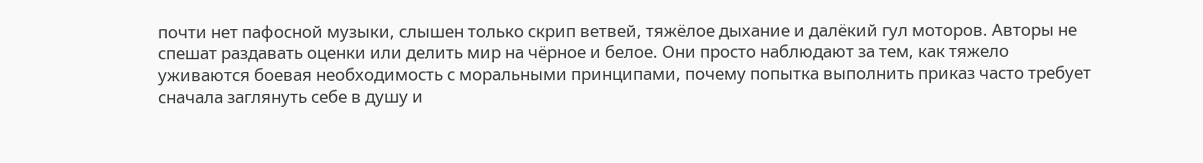почти нет пафосной музыки, слышен только скрип ветвей, тяжёлое дыхание и далёкий гул моторов. Авторы не спешат раздавать оценки или делить мир на чёрное и белое. Они просто наблюдают за тем, как тяжело уживаются боевая необходимость с моральными принципами, почему попытка выполнить приказ часто требует сначала заглянуть себе в душу и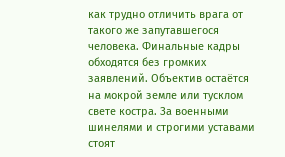как трудно отличить врага от такого же запутавшегося человека. Финальные кадры обходятся без громких заявлений. Объектив остаётся на мокрой земле или тусклом свете костра. За военными шинелями и строгими уставами стоят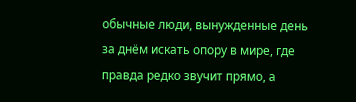обычные люди, вынужденные день за днём искать опору в мире, где правда редко звучит прямо, а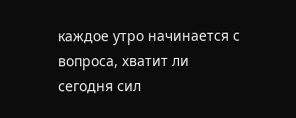каждое утро начинается с вопроса, хватит ли сегодня сил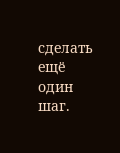сделать ещё один шаг.